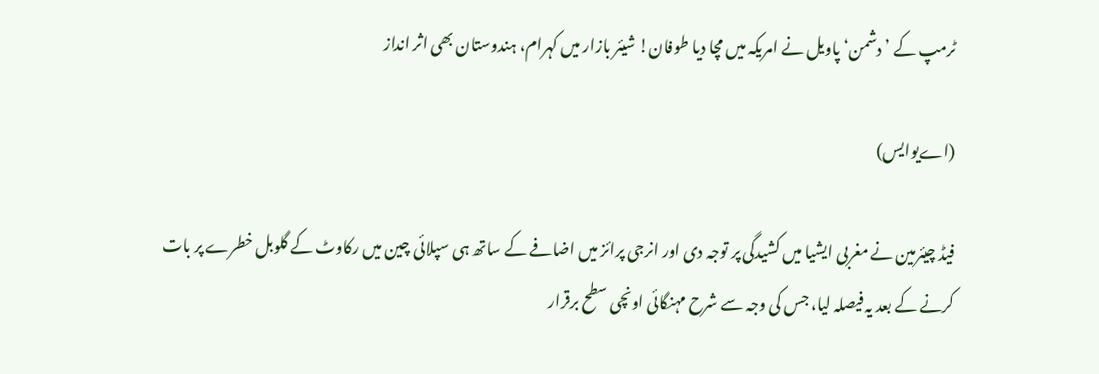ٹرمپ کے ’دشمن‘ پاویل نے امریکہ میں مچا دیا طوفان! شیئر بازار میں کہرام، ہندوستان بھی اثر انداز

(اےیوایس)

فیڈ چیئرمین نے مغربی ایشیا میں کشیدگی پر توجہ دی اور انرجی پرائز میں اضافے کے ساتھ ہی سپلائی چین میں رکاوٹ کے گلوبل خطرے پر بات کرنے کے بعد یہ فیصلہ لیا، جس کی وجہ سے شرح مہنگائی اونچی سطح برقرار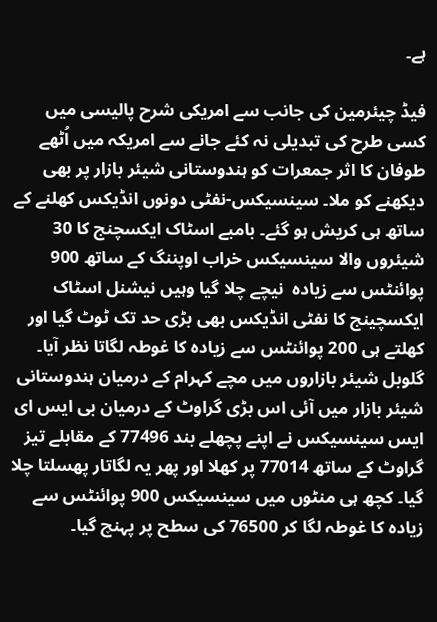ہے۔

فیڈ چیئرمین کی جانب سے امریکی شرح پالیسی میں کسی طرح کی تبدیلی نہ کئے جانے سے امریکہ میں اُٹھے طوفان کا اثر جمعرات کو ہندوستانی شیئر بازار پر بھی دیکھنے کو ملا۔ سینسیکس-نفٹی دونوں انڈیکس کھلنے کے ساتھ ہی کریش ہو گئے۔ بامبے اسٹاک ایکسچنج کا 30 شیئروں والا سینسیکس خراب اوپننگ کے ساتھ 900 پوائنٹس سے زیادہ  نیچے چلا گیا وہیں نیشنل اسٹاک ایکسچینج کا نفٹی انڈیکس بھی بڑی حد تک ٹوٹ گیا اور کھلتے ہی 200 پوائنٹس سے زیادہ کا غوطہ لگاتا نظر آیا۔
گلوبل شیئر بازاروں میں مچے کہرام کے درمیان ہندوستانی شیئر بازار میں آئی اس بڑی گراوٹ کے درمیان بی ایس ای ایس سینسیکس نے اپنے پچھلے بند 77496 کے مقابلے تیز گراوٹ کے ساتھ 77014 پر کھلا اور پھر یہ لگاتار پھسلتا چلا گیا۔ کچھ ہی منٹوں میں سینسیکس 900 پوائنٹس سے زیادہ کا غوطہ لگا کر 76500 کی سطح پر پہنچ گیا۔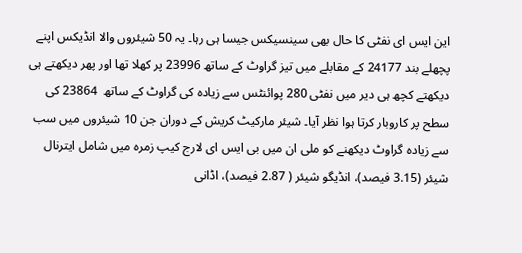این ایس ای نفٹی کا حال بھی سینسیکس جیسا ہی رہا۔ یہ 50 شیئروں والا انڈیکس اپنے پچھلے بند 24177 کے مقابلے میں تیز گراوٹ کے ساتھ 23996 پر کھلا تھا اور پھر دیکھتے ہی دیکھتے کچھ ہی دیر میں نفٹی 280 پوائنٹس سے زیادہ کی گراوٹ کے ساتھ  23864 کی سطح پر کاروبار کرتا ہوا نظر آیا۔ شیئر مارکیٹ کریش کے دوران جن 10 شیئروں میں سب سے زیادہ گراوٹ دیکھنے کو ملی ان میں بی ایس ای لارج کیپ زمرہ میں شامل ایترنال شیئر (3.15 فیصد)، انڈیگو شیئر ( 2.87 فیصد)، اڈانی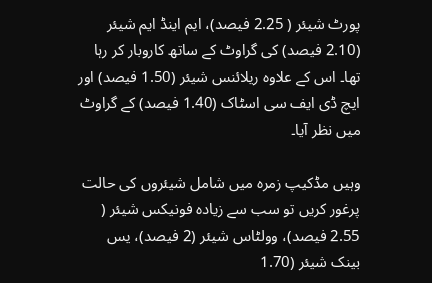پورٹ شیئر ( 2.25 فیصد)، ایم اینڈ ایم شیئر (2.10 فیصد) کی گراوٹ کے ساتھ کاروبار کر رہا تھا۔ اس کے علاوہ ریلائنس شیئر (1.50 فیصد) اور ایچ ڈی ایف سی اسٹاک (1.40 فیصد) کے گراوٹ میں نظر آیا۔

وہیں مڈکیپ زمرہ میں شامل شیئروں کی حالت پرغور کریں تو سب سے زیادہ فونیکس شیئر ( 2.55 فیصد)، وولٹاس شیئر (2 فیصد)، یس بینک شیئر (1.70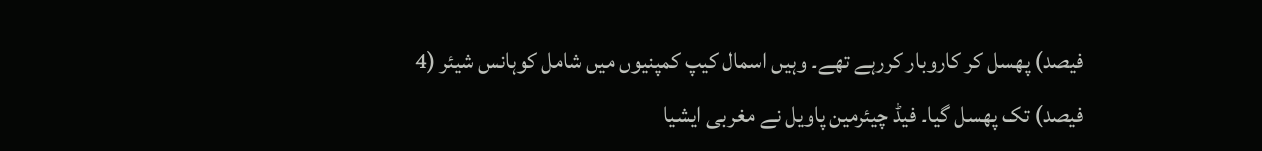فیصد) پھسل کر کاروبار کررہے تھے۔ وہیں اسمال کیپ کمپنیوں میں شامل کوہانس شیئر (4 فیصد) تک پھسل گیا۔ فیڈ چیئرمین پاویل نے مغربی ایشیا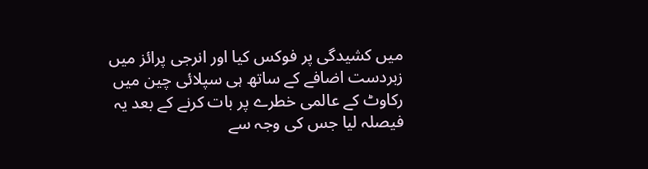میں کشیدگی پر فوکس کیا اور انرجی پرائز میں زبردست اضافے کے ساتھ ہی سپلائی چین میں رکاوٹ کے عالمی خطرے پر بات کرنے کے بعد یہ فیصلہ لیا جس کی وجہ سے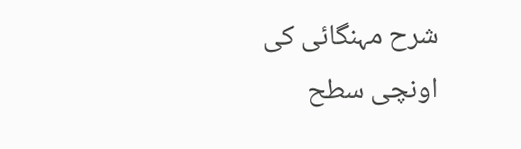شرح مہنگائی کی اونچی سطح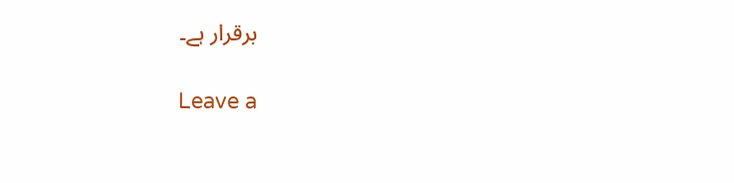برقرار ہے۔

Leave a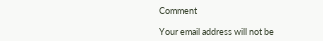Comment

Your email address will not be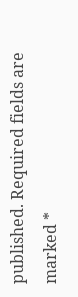published. Required fields are marked *